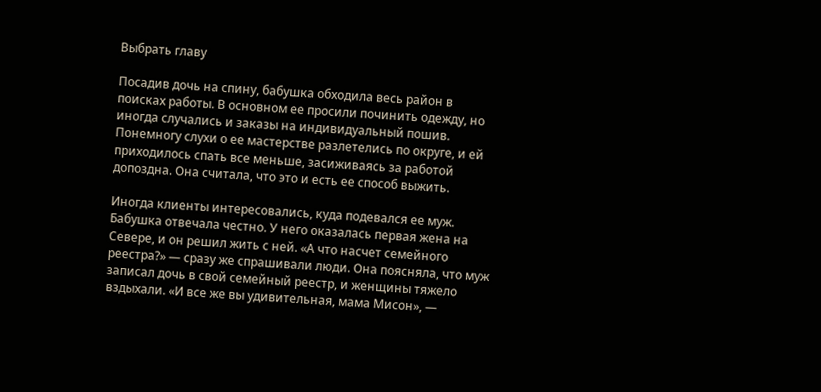Выбрать главу

Посадив дочь на спину, бабушка обходила весь район в поисках работы. В основном ее просили починить одежду, но иногда случались и заказы на индивидуальный пошив. Понемногу слухи о ее мастерстве разлетелись по округе, и ей приходилось спать все меньше, засиживаясь за работой допоздна. Она считала, что это и есть ее способ выжить.

Иногда клиенты интересовались, куда подевался ее муж. Бабушка отвечала честно. У него оказалась первая жена на Севере, и он решил жить с ней. «А что насчет семейного реестра?» — сразу же спрашивали люди. Она поясняла, что муж записал дочь в свой семейный реестр, и женщины тяжело вздыхали. «И все же вы удивительная, мама Мисон», —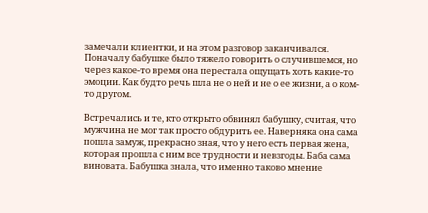замечали клиентки, и на этом разговор заканчивался. Поначалу бабушке было тяжело говорить о случившемся, но через какое-то время она перестала ощущать хоть какие-то эмоции. Как будто речь шла не о ней и не о ее жизни, а о ком-то другом.

Встречались и те, кто открыто обвинял бабушку, считая, что мужчина не мог так просто обдурить ее. Наверняка она сама пошла замуж, прекрасно зная, что у него есть первая жена, которая прошла с ним все трудности и невзгоды. Баба сама виновата. Бабушка знала, что именно таково мнение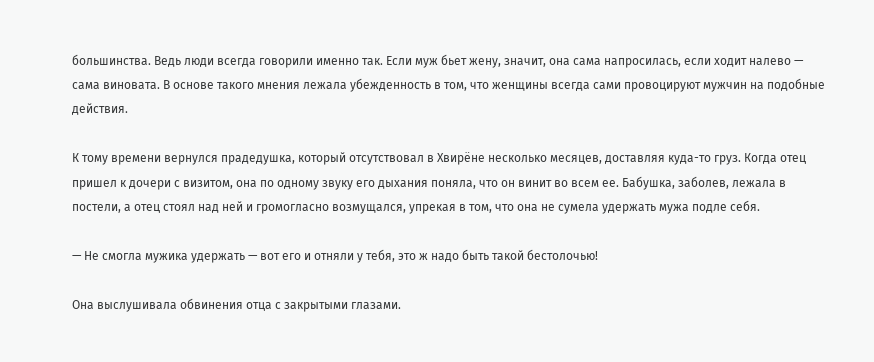большинства. Ведь люди всегда говорили именно так. Если муж бьет жену, значит, она сама напросилась, если ходит налево — сама виновата. В основе такого мнения лежала убежденность в том, что женщины всегда сами провоцируют мужчин на подобные действия.

К тому времени вернулся прадедушка, который отсутствовал в Хвирёне несколько месяцев, доставляя куда-то груз. Когда отец пришел к дочери с визитом, она по одному звуку его дыхания поняла, что он винит во всем ее. Бабушка, заболев, лежала в постели, а отец стоял над ней и громогласно возмущался, упрекая в том, что она не сумела удержать мужа подле себя.

— Не смогла мужика удержать — вот его и отняли у тебя, это ж надо быть такой бестолочью!

Она выслушивала обвинения отца с закрытыми глазами.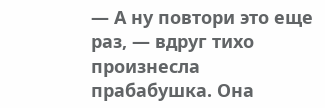— А ну повтори это еще раз, — вдруг тихо произнесла прабабушка. Она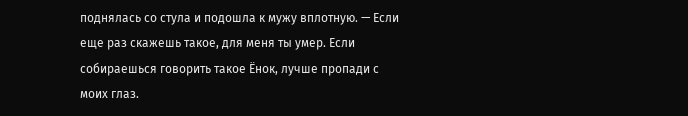поднялась со стула и подошла к мужу вплотную. — Если еще раз скажешь такое, для меня ты умер. Если собираешься говорить такое Ёнок, лучше пропади с моих глаз.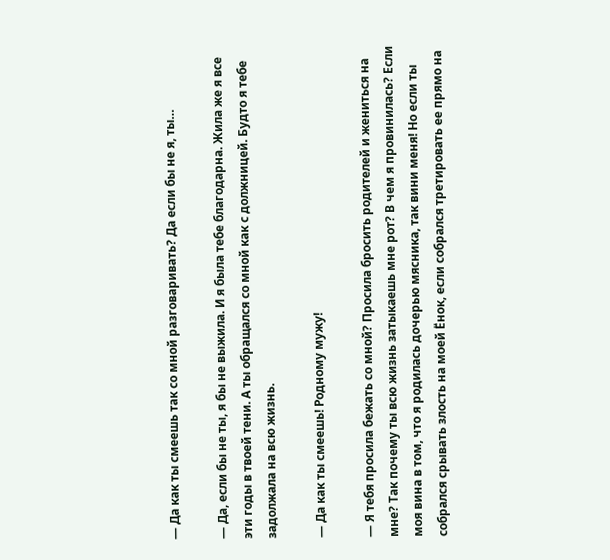— Да как ты смеешь так со мной разговаривать? Да если бы не я, ты…

— Да, если бы не ты, я бы не выжила. И я была тебе благодарна. Жила же я все эти годы в твоей тени. А ты обращался со мной как с должницей. Будто я тебе задолжала на всю жизнь.

— Да как ты смеешь! Родному мужу!

— Я тебя просила бежать со мной? Просила бросить родителей и жениться на мне? Так почему ты всю жизнь затыкаешь мне рот? В чем я провинилась? Если моя вина в том, что я родилась дочерью мясника, так вини меня! Но если ты собрался срывать злость на моей Ёнок, если собрался третировать ее прямо на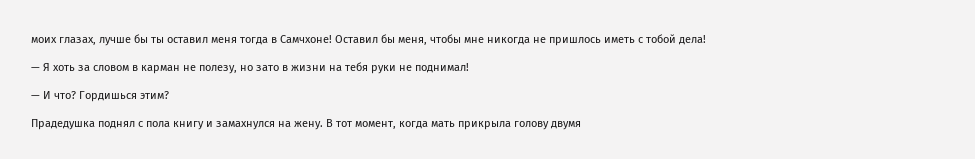моих глазах, лучше бы ты оставил меня тогда в Самчхоне! Оставил бы меня, чтобы мне никогда не пришлось иметь с тобой дела!

— Я хоть за словом в карман не полезу, но зато в жизни на тебя руки не поднимал!

— И что? Гордишься этим?

Прадедушка поднял с пола книгу и замахнулся на жену. В тот момент, когда мать прикрыла голову двумя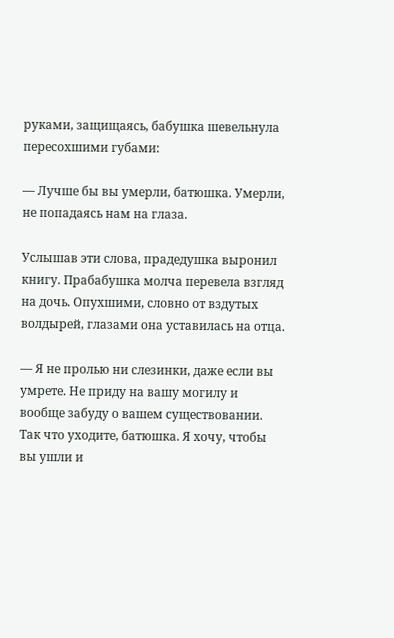руками, защищаясь, бабушка шевельнула пересохшими губами:

— Лучше бы вы умерли, батюшка. Умерли, не попадаясь нам на глаза.

Услышав эти слова, прадедушка выронил книгу. Прабабушка молча перевела взгляд на дочь. Опухшими, словно от вздутых волдырей, глазами она уставилась на отца.

— Я не пролью ни слезинки, даже если вы умрете. Не приду на вашу могилу и вообще забуду о вашем существовании. Так что уходите, батюшка. Я хочу, чтобы вы ушли и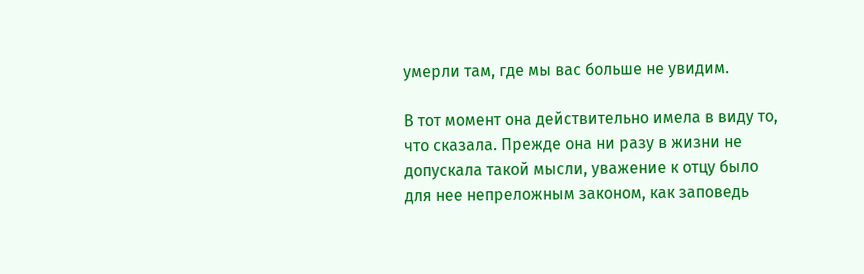умерли там, где мы вас больше не увидим.

В тот момент она действительно имела в виду то, что сказала. Прежде она ни разу в жизни не допускала такой мысли, уважение к отцу было для нее непреложным законом, как заповедь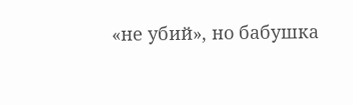«не убий», но бабушка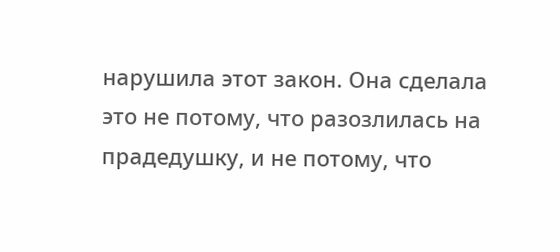нарушила этот закон. Она сделала это не потому, что разозлилась на прадедушку, и не потому, что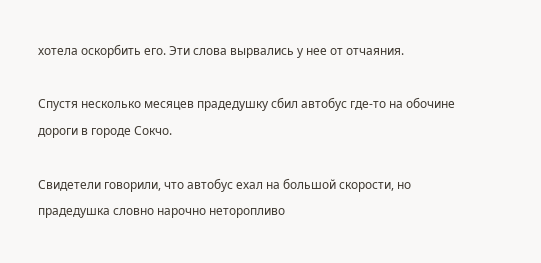хотела оскорбить его. Эти слова вырвались у нее от отчаяния.

Спустя несколько месяцев прадедушку сбил автобус где-то на обочине дороги в городе Сокчо.

Свидетели говорили, что автобус ехал на большой скорости, но прадедушка словно нарочно неторопливо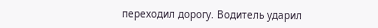переходил дорогу. Водитель ударил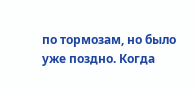по тормозам, но было уже поздно. Когда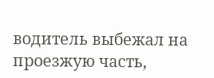водитель выбежал на проезжую часть,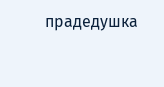прадедушка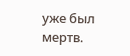уже был мертв.